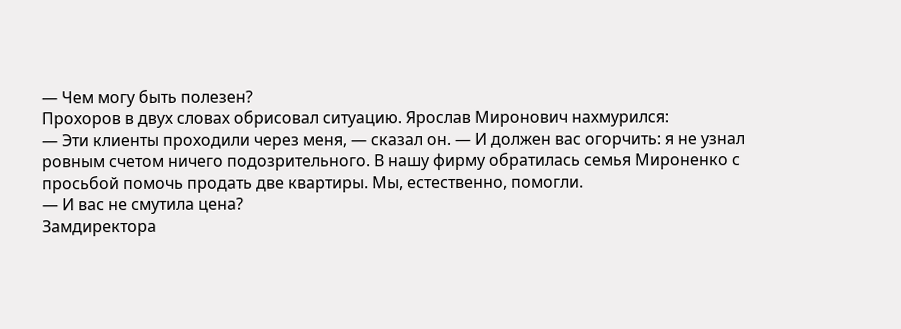— Чем могу быть полезен?
Прохоров в двух словах обрисовал ситуацию. Ярослав Миронович нахмурился:
— Эти клиенты проходили через меня, — сказал он. — И должен вас огорчить: я не узнал ровным счетом ничего подозрительного. В нашу фирму обратилась семья Мироненко с просьбой помочь продать две квартиры. Мы, естественно, помогли.
— И вас не смутила цена?
Замдиректора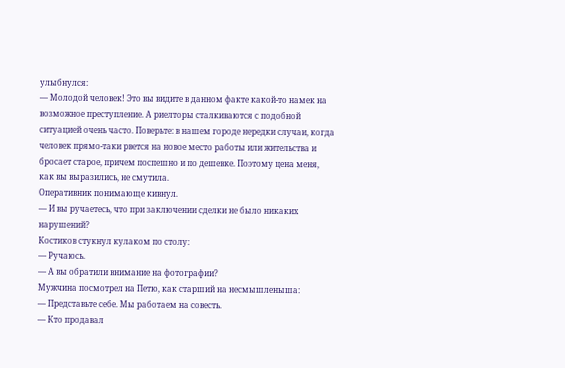улыбнулся:
— Молодой человек! Это вы видите в данном факте какой-то намек на возможное преступление. А риелторы сталкиваются с подобной ситуацией очень часто. Поверьте: в нашем городе нередки случаи, когда человек прямо-таки рвется на новое место работы или жительства и бросает старое, причем поспешно и по дешевке. Поэтому цена меня, как вы выразились, не смутила.
Оперативник понимающе кивнул.
— И вы ручаетесь, что при заключении сделки не было никаких нарушений?
Костиков стукнул кулаком по столу:
— Ручаюсь.
— А вы обратили внимание на фотографии?
Мужчина посмотрел на Петю, как старший на несмышленыша:
— Представьте себе. Мы работаем на совесть.
— Кто продавал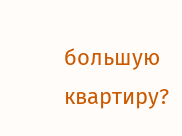большую квартиру?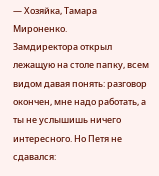— Хозяйка, Тамара Мироненко.
Замдиректора открыл лежащую на столе папку, всем видом давая понять: разговор окончен, мне надо работать, а ты не услышишь ничего интересного. Но Петя не сдавался: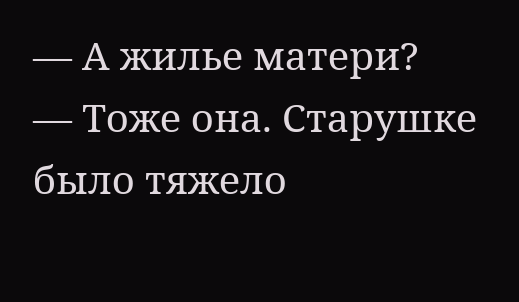— А жилье матери?
— Тоже она. Старушке было тяжело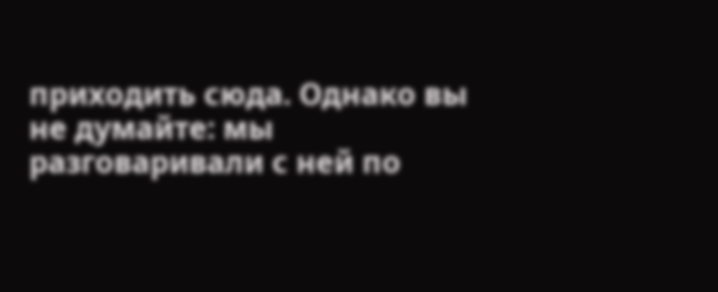приходить сюда. Однако вы не думайте: мы разговаривали с ней по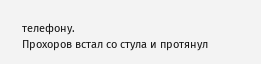телефону.
Прохоров встал со стула и протянул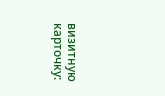визитную карточку: